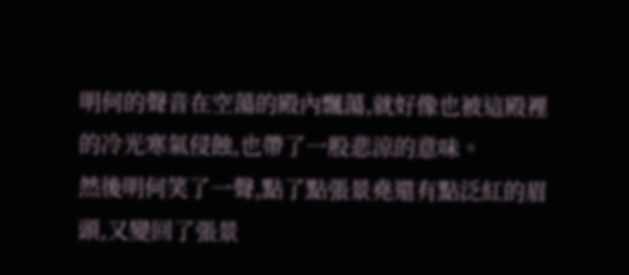明何的聲音在空蕩的殿內飄蕩,就好像也被這殿裡的冷光寒氣侵蝕,也帶了一股悲涼的意味。
然後明何笑了一聲,點了點張景堯還有點泛紅的眉頭,又變回了張景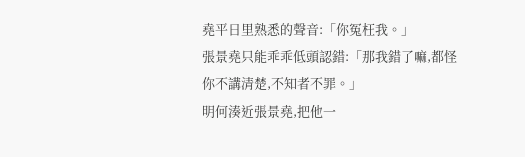堯平日里熟悉的聲音:「你冤枉我。」
張景堯只能乖乖低頭認錯:「那我錯了嘛,都怪你不講清楚,不知者不罪。」
明何湊近張景堯,把他一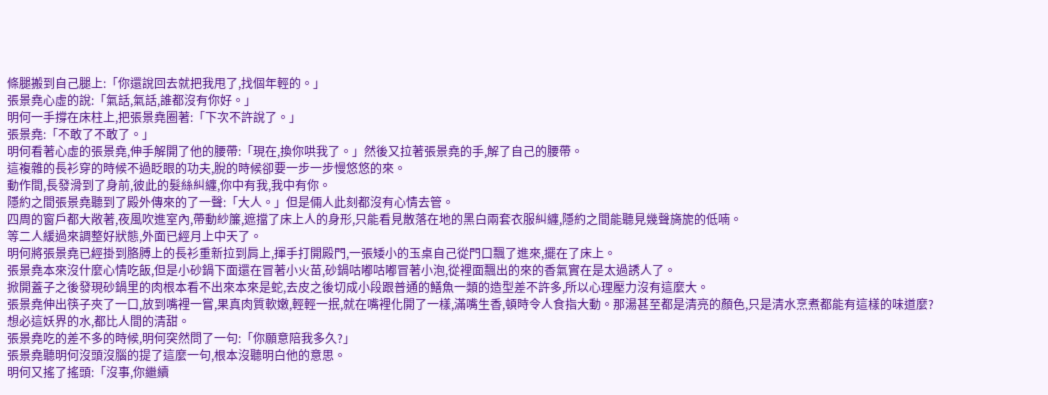條腿搬到自己腿上:「你還說回去就把我甩了,找個年輕的。」
張景堯心虛的說:「氣話,氣話,誰都沒有你好。」
明何一手撐在床柱上,把張景堯圈著:「下次不許說了。」
張景堯:「不敢了不敢了。」
明何看著心虛的張景堯,伸手解開了他的腰帶:「現在,換你哄我了。」然後又拉著張景堯的手,解了自己的腰帶。
這複雜的長衫穿的時候不過眨眼的功夫,脫的時候卻要一步一步慢悠悠的來。
動作間,長發滑到了身前,彼此的髮絲糾纏,你中有我,我中有你。
隱約之間張景堯聽到了殿外傳來的了一聲:「大人。」但是倆人此刻都沒有心情去管。
四周的窗戶都大敞著,夜風吹進室內,帶動紗簾,遮擋了床上人的身形,只能看見散落在地的黑白兩套衣服糾纏,隱約之間能聽見幾聲旖旎的低喃。
等二人緩過來調整好狀態,外面已經月上中天了。
明何將張景堯已經掛到胳膊上的長衫重新拉到肩上,揮手打開殿門,一張矮小的玉桌自己從門口飄了進來,擺在了床上。
張景堯本來沒什麼心情吃飯,但是小砂鍋下面還在冒著小火苗,砂鍋咕嘟咕嘟冒著小泡,從裡面飄出的來的香氣實在是太過誘人了。
掀開蓋子之後發現砂鍋里的肉根本看不出來本來是蛇,去皮之後切成小段跟普通的鱔魚一類的造型差不許多,所以心理壓力沒有這麼大。
張景堯伸出筷子夾了一口,放到嘴裡一嘗,果真肉質軟嫩,輕輕一抿,就在嘴裡化開了一樣,滿嘴生香,頓時令人食指大動。那湯甚至都是清亮的顏色,只是清水烹煮都能有這樣的味道麼?
想必這妖界的水,都比人間的清甜。
張景堯吃的差不多的時候,明何突然問了一句:「你願意陪我多久?」
張景堯聽明何沒頭沒腦的提了這麼一句,根本沒聽明白他的意思。
明何又搖了搖頭:「沒事,你繼續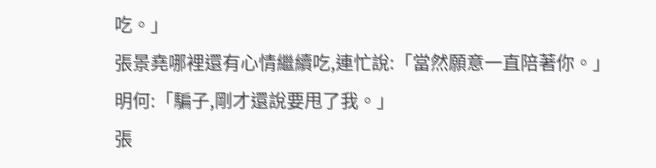吃。」
張景堯哪裡還有心情繼續吃,連忙說:「當然願意一直陪著你。」
明何:「騙子,剛才還說要甩了我。」
張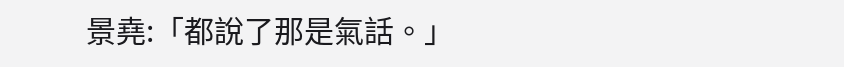景堯:「都說了那是氣話。」